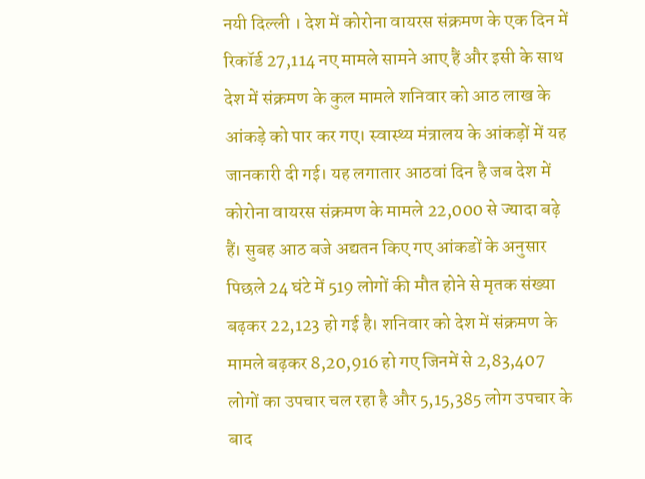नयी दिल्ली । देश में कोरोना वायरस संक्रमण के एक दिन में रिकॉर्ड 27,114 नए मामले सामने आए हैं और इसी के साथ देश में संक्रमण के कुल मामले शनिवार को आठ लाख के आंकड़े को पार कर गए। स्वास्थ्य मंत्रालय के आंकड़ों में यह जानकारी दी गई। यह लगातार आठवां दिन है जब देश में कोरोना वायरस संक्रमण के मामले 22,000 से ज्यादा बढ़े हैं। सुबह आठ बजे अद्यतन किए गए आंकडों के अनुसार पिछले 24 घंटे में 519 लोगों की मौत होने से मृतक संख्या बढ़कर 22,123 हो गई है। शनिवार को देश में संक्रमण के मामले बढ़कर 8,20,916 हो गए जिनमें से 2,83,407 लोगों का उपचार चल रहा है और 5,15,385 लोग उपचार के बाद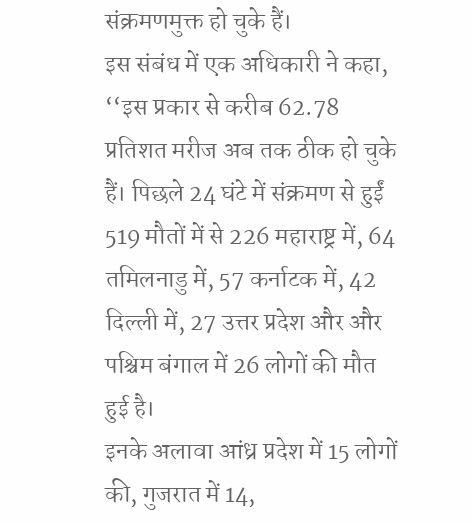संक्रमणमुक्त हो चुके हैं।
इस संबंध में एक अधिकारी ने कहा, ‘‘इस प्रकार से करीब 62.78 प्रतिशत मरीज अब तक ठीक हो चुके हैं। पिछले 24 घंटे में संक्रमण से हुईं 519 मौतों में से 226 महाराष्ट्र में, 64 तमिलनाडु में, 57 कर्नाटक में, 42 दिल्ली में, 27 उत्तर प्रदेश और और पश्चिम बंगाल में 26 लोगों की मौत हुई है।
इनके अलावा आंध्र प्रदेश में 15 लोगों की, गुजरात में 14,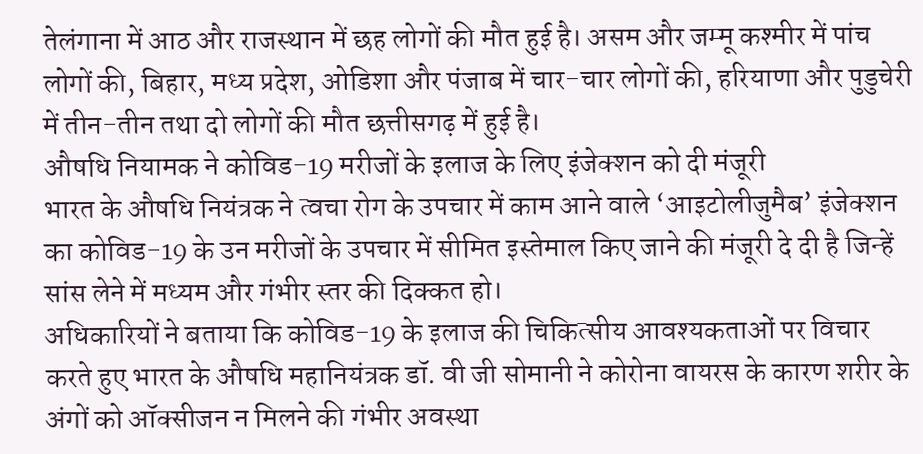तेलंगाना में आठ और राजस्थान में छह लोगों की मौत हुई है। असम और जम्मू कश्मीर में पांच लोगों की, बिहार, मध्य प्रदेश, ओडिशा और पंजाब में चार-चार लोगों की, हरियाणा और पुडुचेरी में तीन-तीन तथा दो लोगों की मौत छत्तीसगढ़ में हुई है।
औषधि नियामक ने कोविड-19 मरीजों के इलाज के लिए इंजेक्शन को दी मंजूरी
भारत के औषधि नियंत्रक ने त्वचा रोग के उपचार में काम आने वाले ‘आइटोलीजुमैब’ इंजेक्शन का कोविड-19 के उन मरीजों के उपचार में सीमित इस्तेमाल किए जाने की मंजूरी दे दी है जिन्हें सांस लेने में मध्यम और गंभीर स्तर की दिक्कत हो।
अधिकारियों ने बताया कि कोविड-19 के इलाज की चिकित्सीय आवश्यकताओं पर विचार करते हुए भारत के औषधि महानियंत्रक डॉ. वी जी सोमानी ने कोरोना वायरस के कारण शरीर के अंगों को ऑक्सीजन न मिलने की गंभीर अवस्था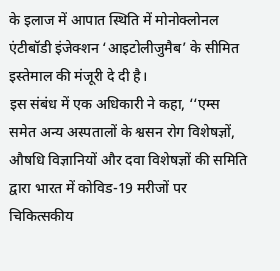के इलाज में आपात स्थिति में मोनोक्लोनल एंटीबॉडी इंजेक्शन ‘आइटोलीजुमैब’ के सीमित इस्तेमाल की मंजूरी दे दी है।
इस संबंध में एक अधिकारी ने कहा, ‘‘एम्स समेत अन्य अस्पतालों के श्वसन रोग विशेषज्ञों, औषधि विज्ञानियों और दवा विशेषज्ञों की समिति द्वारा भारत में कोविड-19 मरीजों पर चिकित्सकीय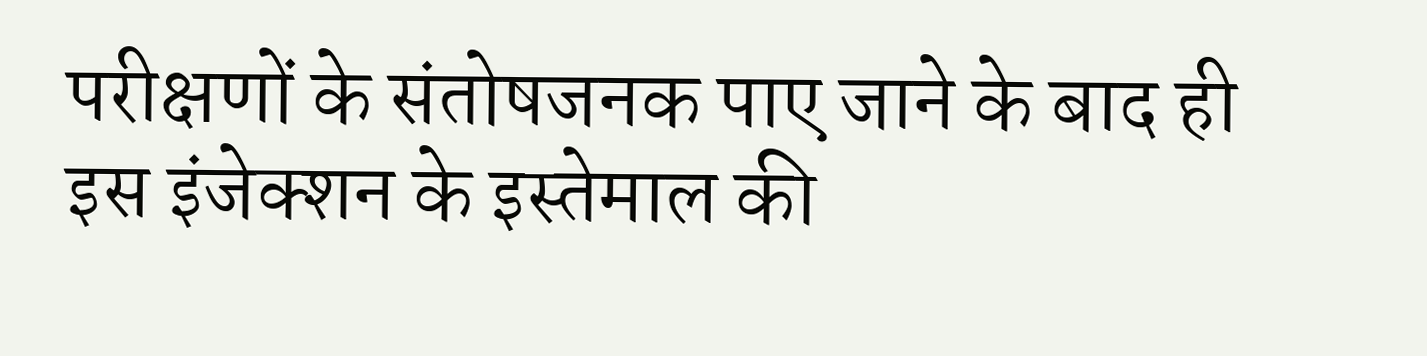परीक्षणों के संतोषजनक पाए जाने के बाद ही इस इंजेक्शन के इस्तेमाल की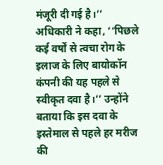मंजूरी दी गई है।’’ अधिकारी ने कहा, ‘‘पिछले कई वर्षों से त्वचा रोग के इलाज के लिए बायोकॉन कंपनी की यह पहले से स्वीकृत दवा है।’’ उन्होंने बताया कि इस दवा के इस्तेमाल से पहले हर मरीज की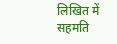लिखित में सहमति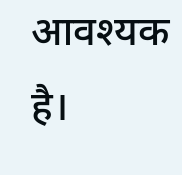आवश्यक है।